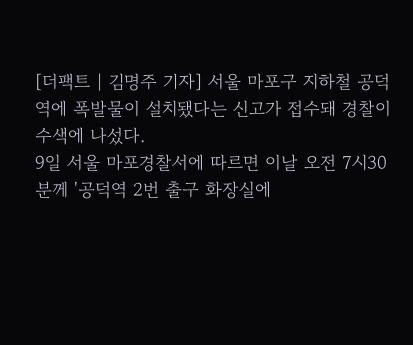[더팩트 | 김명주 기자] 서울 마포구 지하철 공덕역에 폭발물이 설치됐다는 신고가 접수돼 경찰이 수색에 나섰다.
9일 서울 마포경찰서에 따르면 이날 오전 7시30분께 '공덕역 2번 출구 화장실에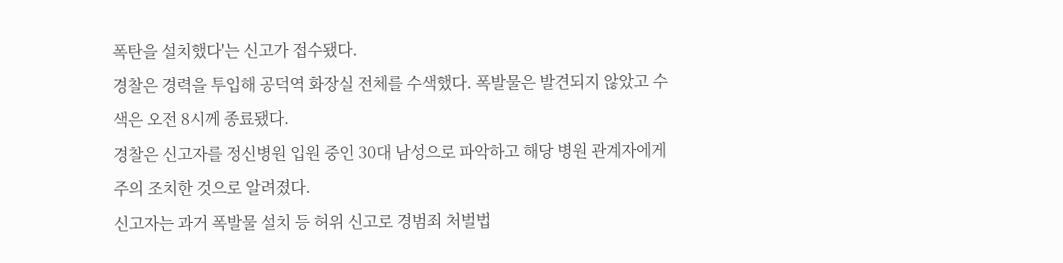폭탄을 설치했다'는 신고가 접수됐다.
경찰은 경력을 투입해 공덕역 화장실 전체를 수색했다. 폭발물은 발견되지 않았고 수색은 오전 8시께 종료됐다.
경찰은 신고자를 정신병원 입원 중인 30대 남성으로 파악하고 해당 병원 관계자에게 주의 조치한 것으로 알려졌다.
신고자는 과거 폭발물 설치 등 허위 신고로 경범죄 처벌법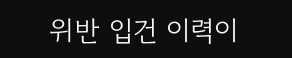위반 입건 이력이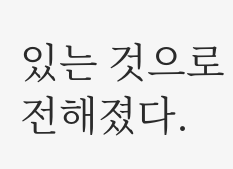있는 것으로 전해졌다.